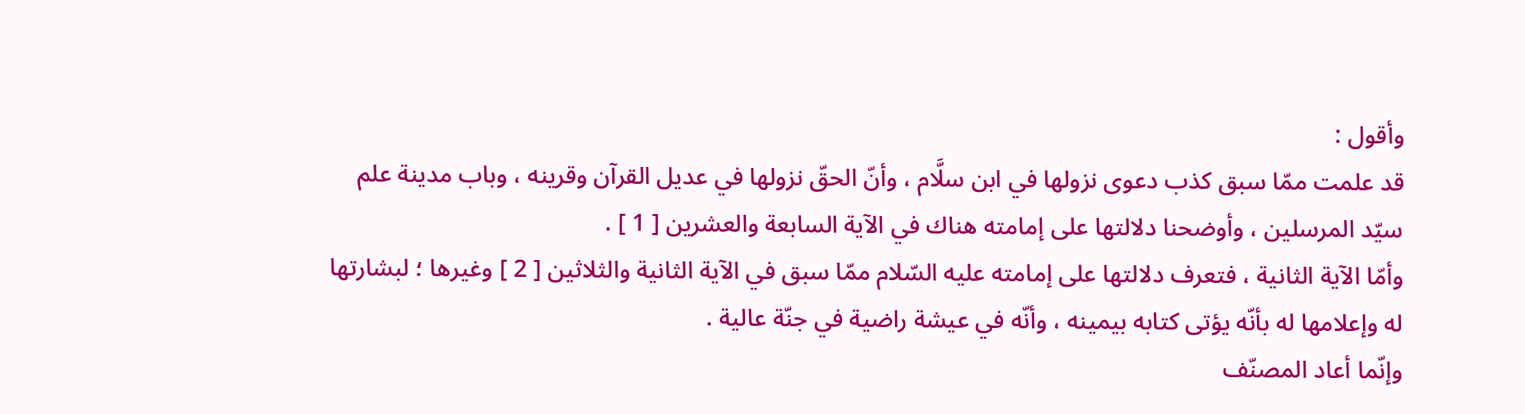وأقول :
قد علمت ممّا سبق كذب دعوى نزولها في ابن سلَّام ، وأنّ الحقّ نزولها في عديل القرآن وقرينه ، وباب مدينة علم سيّد المرسلين ، وأوضحنا دلالتها على إمامته هناك في الآية السابعة والعشرين [ 1 ] .
وأمّا الآية الثانية ، فتعرف دلالتها على إمامته عليه السّلام ممّا سبق في الآية الثانية والثلاثين [ 2 ] وغيرها ؛ لبشارتها له وإعلامها له بأنّه يؤتى كتابه بيمينه ، وأنّه في عيشة راضية في جنّة عالية .
وإنّما أعاد المصنّف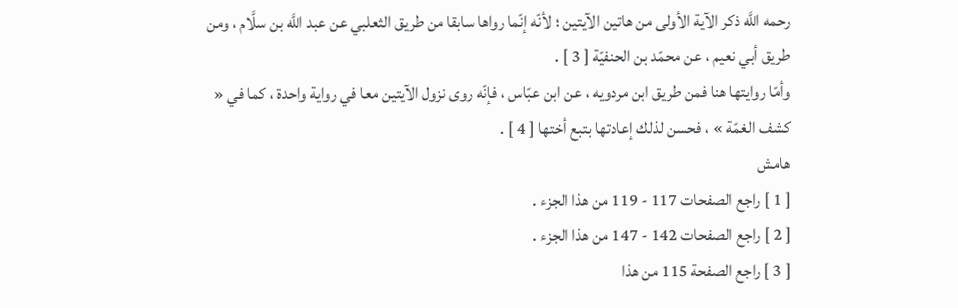رحمه اللَّه ذكر الآية الأولى من هاتين الآيتين ؛ لأنّه إنّما رواها سابقا من طريق الثعلبي عن عبد اللَّه بن سلَّام ، ومن طريق أبي نعيم ، عن محمّد بن الحنفيّة [ 3 ] .
وأمّا روايتها هنا فمن طريق ابن مردويه ، عن ابن عبّاس ، فإنّه روى نزول الآيتين معا في رواية واحدة ، كما في « كشف الغمّة » ، فحسن لذلك إعادتها بتبع أختها [ 4 ] .
هامش
[ 1 ] راجع الصفحات 117 - 119 من هذا الجزء .
[ 2 ] راجع الصفحات 142 - 147 من هذا الجزء .
[ 3 ] راجع الصفحة 115 من هذا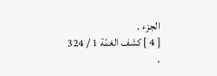الجزء .
[ 4 ] كشف الغمّة 1 / 324 .